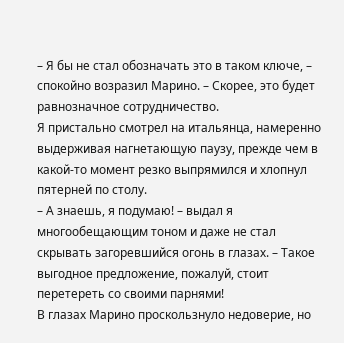– Я бы не стал обозначать это в таком ключе, – спокойно возразил Марино. – Скорее, это будет равнозначное сотрудничество.
Я пристально смотрел на итальянца, намеренно выдерживая нагнетающую паузу, прежде чем в какой-то момент резко выпрямился и хлопнул пятерней по столу.
– А знаешь, я подумаю! – выдал я многообещающим тоном и даже не стал скрывать загоревшийся огонь в глазах. – Такое выгодное предложение, пожалуй, стоит перетереть со своими парнями!
В глазах Марино проскользнуло недоверие, но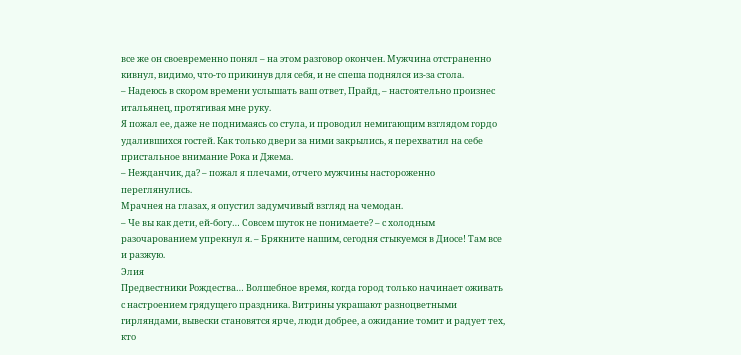все же он своевременно понял – на этом разговор окончен. Мужчина отстраненно кивнул, видимо, что-то прикинув для себя, и не спеша поднялся из-за стола.
– Надеюсь в скором времени услышать ваш ответ, Прайд, – настоятельно произнес итальянец, протягивая мне руку.
Я пожал ее, даже не поднимаясь со стула, и проводил немигающим взглядом гордо удалившихся гостей. Как только двери за ними закрылись, я перехватил на себе пристальное внимание Рока и Джема.
– Нежданчик, да? – пожал я плечами, отчего мужчины настороженно переглянулись.
Мрачнея на глазах, я опустил задумчивый взгляд на чемодан.
– Че вы как дети, ей-богу… Совсем шуток не понимаете? – с холодным разочарованием упрекнул я. – Брякните нашим, сегодня стыкуемся в Диосе! Там все и разжую.
Элия
Предвестники Рождества… Волшебное время, когда город только начинает оживать с настроением грядущего праздника. Витрины украшают разноцветными гирляндами, вывески становятся ярче, люди добрее, а ожидание томит и радует тех, кто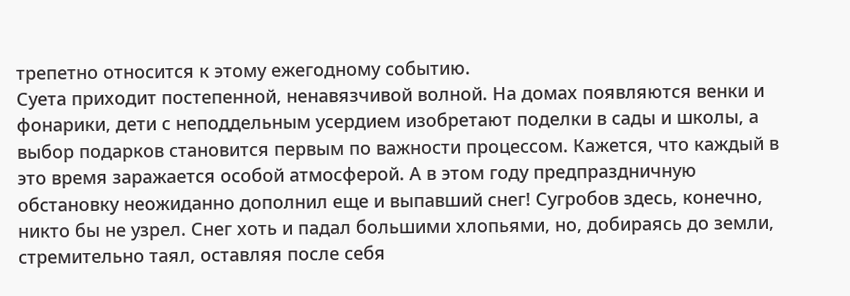трепетно относится к этому ежегодному событию.
Суета приходит постепенной, ненавязчивой волной. На домах появляются венки и фонарики, дети с неподдельным усердием изобретают поделки в сады и школы, а выбор подарков становится первым по важности процессом. Кажется, что каждый в это время заражается особой атмосферой. А в этом году предпраздничную обстановку неожиданно дополнил еще и выпавший снег! Сугробов здесь, конечно, никто бы не узрел. Снег хоть и падал большими хлопьями, но, добираясь до земли, стремительно таял, оставляя после себя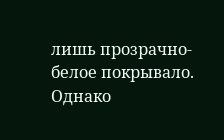лишь прозрачно-белое покрывало. Однако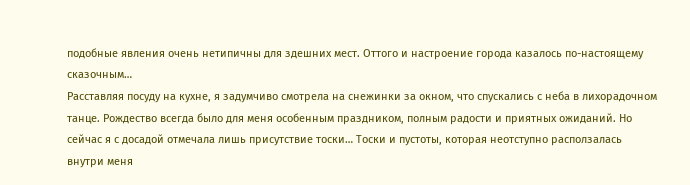подобные явления очень нетипичны для здешних мест. Оттого и настроение города казалось по-настоящему сказочным…
Расставляя посуду на кухне, я задумчиво смотрела на снежинки за окном, что спускались с неба в лихорадочном танце. Рождество всегда было для меня особенным праздником, полным радости и приятных ожиданий. Но сейчас я с досадой отмечала лишь присутствие тоски… Тоски и пустоты, которая неотступно расползалась внутри меня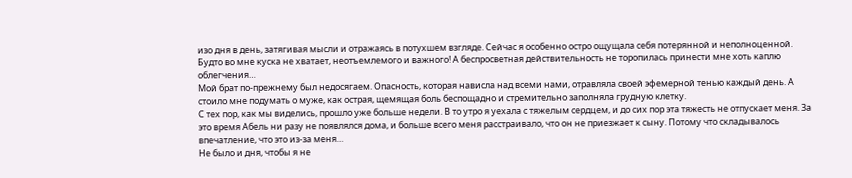изо дня в день, затягивая мысли и отражаясь в потухшем взгляде. Сейчас я особенно остро ощущала себя потерянной и неполноценной. Будто во мне куска не хватает, неотъемлемого и важного! А беспросветная действительность не торопилась принести мне хоть каплю облегчения…
Мой брат по-прежнему был недосягаем. Опасность, которая нависла над всеми нами, отравляла своей эфемерной тенью каждый день. А стоило мне подумать о муже, как острая, щемящая боль беспощадно и стремительно заполняла грудную клетку.
С тех пор, как мы виделись, прошло уже больше недели. В то утро я уехала с тяжелым сердцем, и до сих пор эта тяжесть не отпускает меня. За это время Абель ни разу не появлялся дома, и больше всего меня расстраивало, что он не приезжает к сыну. Потому что складывалось впечатление, что это из-за меня…
Не было и дня, чтобы я не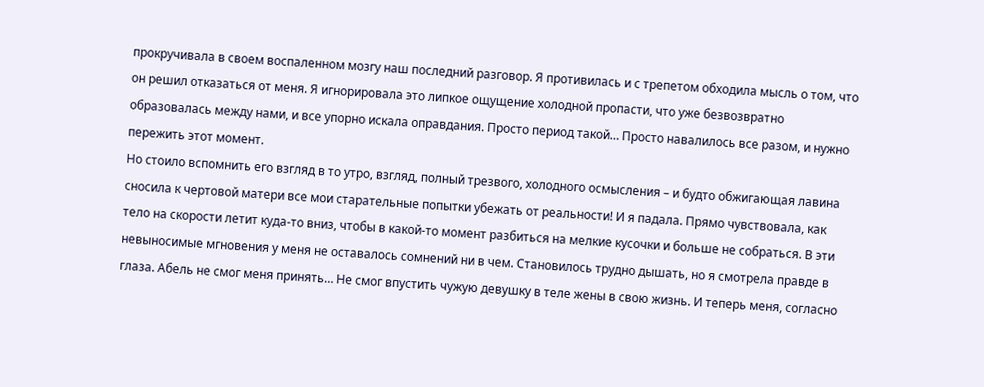прокручивала в своем воспаленном мозгу наш последний разговор. Я противилась и с трепетом обходила мысль о том, что он решил отказаться от меня. Я игнорировала это липкое ощущение холодной пропасти, что уже безвозвратно образовалась между нами, и все упорно искала оправдания. Просто период такой… Просто навалилось все разом, и нужно пережить этот момент.
Но стоило вспомнить его взгляд в то утро, взгляд, полный трезвого, холодного осмысления – и будто обжигающая лавина сносила к чертовой матери все мои старательные попытки убежать от реальности! И я падала. Прямо чувствовала, как тело на скорости летит куда-то вниз, чтобы в какой-то момент разбиться на мелкие кусочки и больше не собраться. В эти невыносимые мгновения у меня не оставалось сомнений ни в чем. Становилось трудно дышать, но я смотрела правде в глаза. Абель не смог меня принять… Не смог впустить чужую девушку в теле жены в свою жизнь. И теперь меня, согласно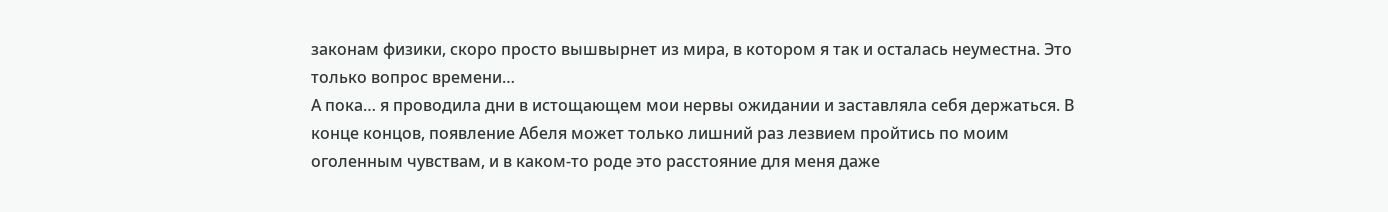законам физики, скоро просто вышвырнет из мира, в котором я так и осталась неуместна. Это только вопрос времени…
А пока… я проводила дни в истощающем мои нервы ожидании и заставляла себя держаться. В конце концов, появление Абеля может только лишний раз лезвием пройтись по моим оголенным чувствам, и в каком-то роде это расстояние для меня даже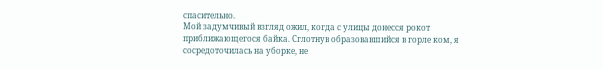спасительно.
Мой задумчивый взгляд ожил, когда с улицы донесся рокот приближающегося байка. Сглотнув образовавшийся в горле ком, я сосредоточилась на уборке, не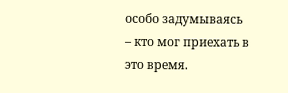особо задумываясь – кто мог приехать в это время.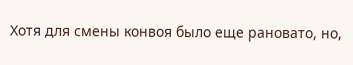Хотя для смены конвоя было еще рановато, но,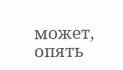может, опять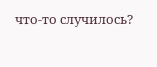что-то случилось?